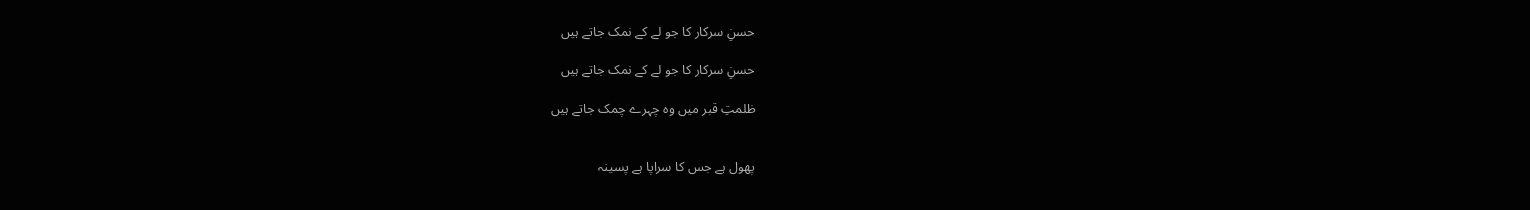حسنِ سرکار کا جو لے کے نمک جاتے ہیں

حسنِ سرکار کا جو لے کے نمک جاتے ہیں

ظلمتِ قبر میں وہ چہرے چمک جاتے ہیں


پھول ہے جس کا سراپا ہے پسینہ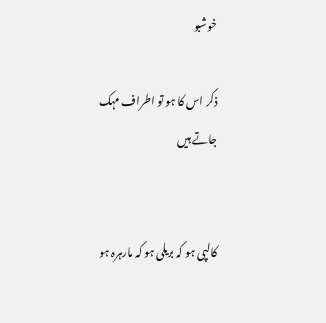خوشبو

ذکر اس کا ہو تو اطراف مہک جاتے ہیں


کالپی ہو کہ بریلی ہو کہ مارہرہ ہو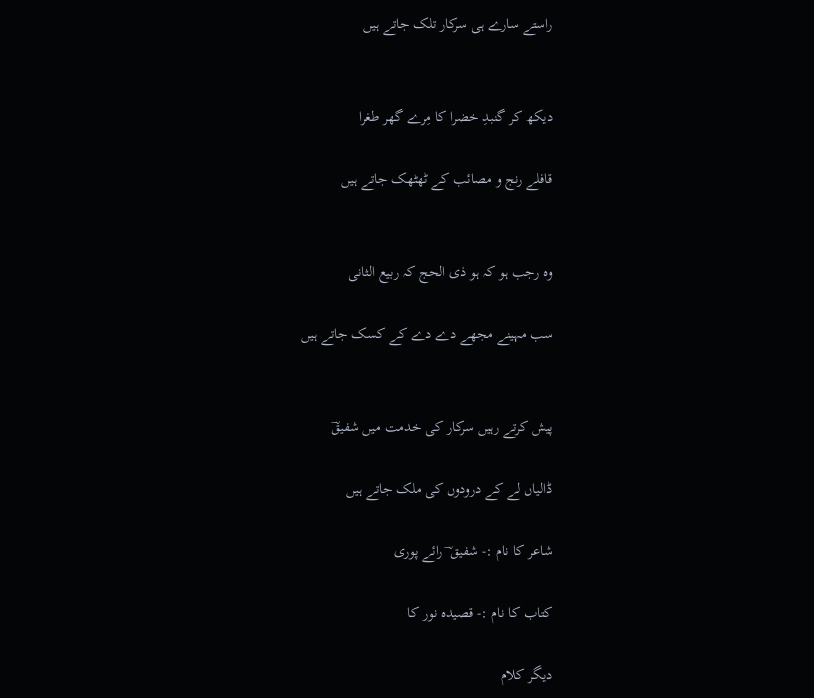راستے سارے ہی سرکار تلک جاتے ہیں


دیکھ کر گنبدِ خضرا کا مِرے گھر طغرا

قافلے رنج و مصائب کے ٹھٹھک جاتے ہیں


وہ رجب ہو کہ ہو ذی الحج کہ ربیع الثانی

سب مہینے مجھے دے دے کے کسک جاتے ہیں


پیش کرتے رہیں سرکار کی خدمت میں شفیقؔ

ڈالیاں لے کے درودوں کی ملک جاتے ہیں

شاعر کا نام :- شفیق ؔ رائے پوری

کتاب کا نام :- قصیدہ نور کا

دیگر کلام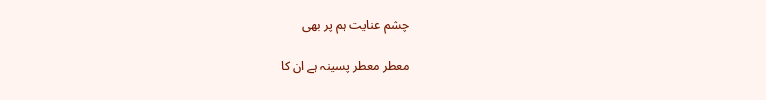چشم عنایت ہم پر بھی

معطر معطر پسینہ ہے ان کا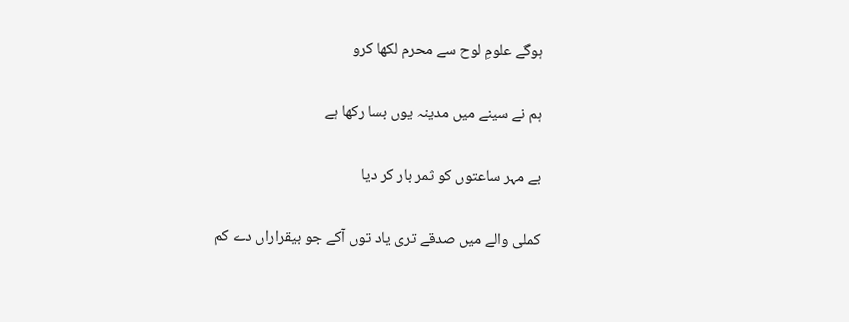ہوگے علومِ لوح سے محرم لکھا کرو

ہم نے سینے میں مدینہ یوں بسا رکھا ہے

بے مہر ساعتوں کو ثمر بار کر دیا

کملی والے میں صدقے تری یاد توں آکے جو بیقراراں دے کم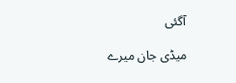آگئی

میڈی جان میرے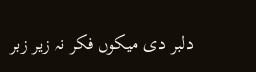دلبر دی میکوں فکر نہ زیر زبر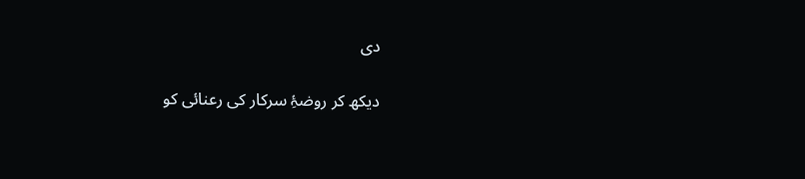دی

دیکھ کر روضۂِ سرکار کی رعنائی کو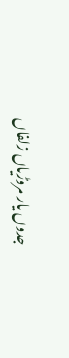جدوں یار مروڑیاں زلفاں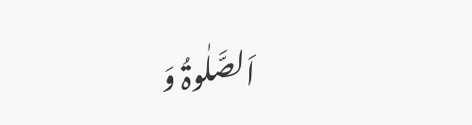اَلصَّلٰوۃُ وَ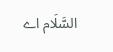السَّلَام اے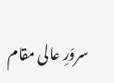سروَرِ عالی مقام